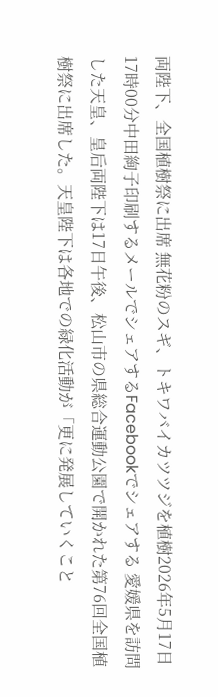両陛下、全国植樹祭に出席 無花粉のスギ、トキワバイカツツジを植樹2026年5月17日 17時00分中田絢子印刷するメールでシェアするFacebookでシェアする 愛媛県を訪問した天皇、皇后両陛下は17日午後、松山市の県総合運動公園で開かれた第76回全国植樹祭に出席した。天皇陛下は各地での緑化活動が「更に発展していくこと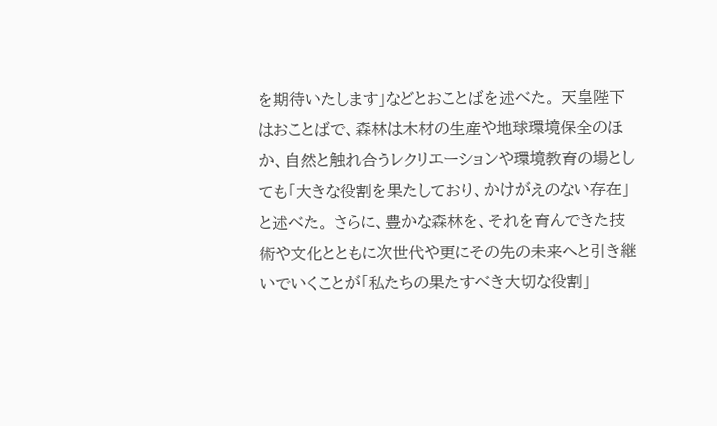を期待いたします」などとおことばを述べた。 天皇陛下はおことばで、森林は木材の生産や地球環境保全のほか、自然と触れ合うレクリエーションや環境教育の場としても「大きな役割を果たしており、かけがえのない存在」と述べた。 さらに、豊かな森林を、それを育んできた技術や文化とともに次世代や更にその先の未来へと引き継いでいくことが「私たちの果たすべき大切な役割」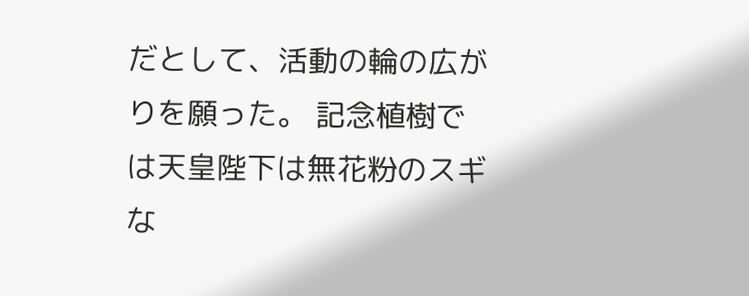だとして、活動の輪の広がりを願った。 記念植樹では天皇陛下は無花粉のスギな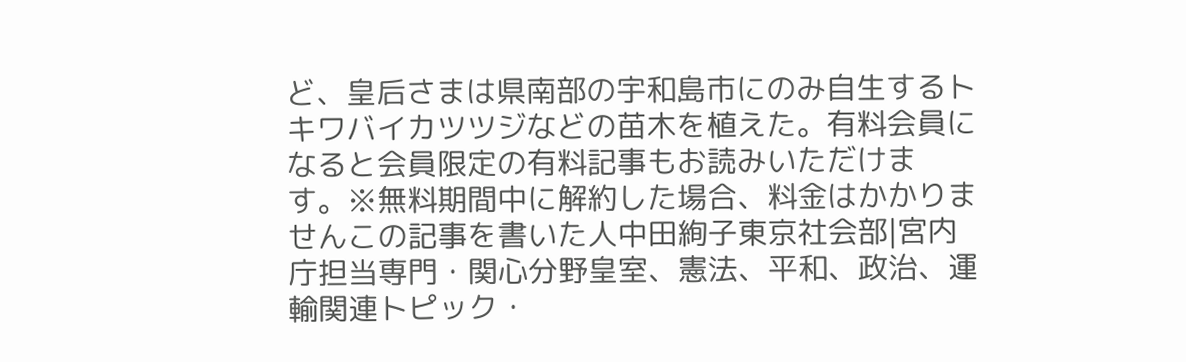ど、皇后さまは県南部の宇和島市にのみ自生するトキワバイカツツジなどの苗木を植えた。有料会員になると会員限定の有料記事もお読みいただけます。※無料期間中に解約した場合、料金はかかりませんこの記事を書いた人中田絢子東京社会部|宮内庁担当専門・関心分野皇室、憲法、平和、政治、運輸関連トピック・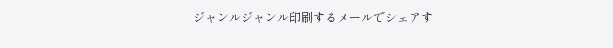ジャンルジャンル印刷するメールでシェアす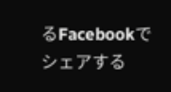るFacebookでシェアする